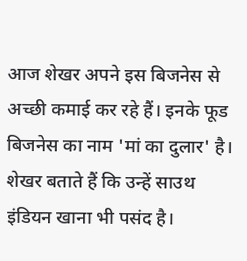आज शेखर अपने इस बिजनेस से अच्छी कमाई कर रहे हैं। इनके फूड बिजनेस का नाम 'मां का दुलार' है। शेखर बताते हैं कि उन्हें साउथ इंडियन खाना भी पसंद है।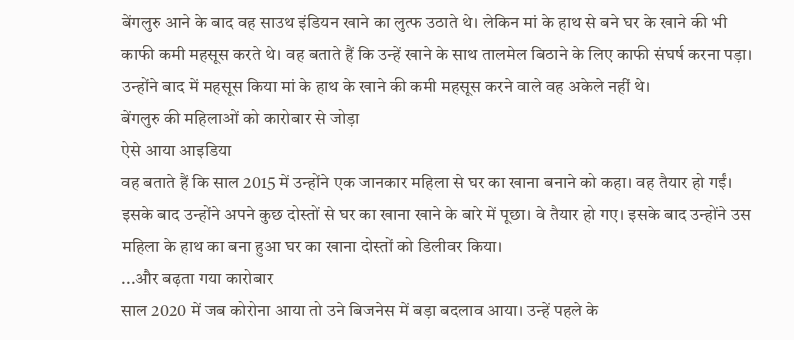बेंगलुरु आने के बाद वह साउथ इंडियन खाने का लुत्फ उठाते थे। लेकिन मां के हाथ से बने घर के खाने की भी काफी कमी महसूस करते थे। वह बताते हैं कि उन्हें खाने के साथ तालमेल बिठाने के लिए काफी संघर्ष करना पड़ा। उन्होंने बाद में महसूस किया मां के हाथ के खाने की कमी महसूस करने वाले वह अकेले नहीं थे।
बेंगलुरु की महिलाओं को कारोबार से जोड़ा
ऐसे आया आइडिया
वह बताते हैं कि साल 2015 में उन्होंने एक जानकार महिला से घर का खाना बनाने को कहा। वह तैयार हो गईं। इसके बाद उन्होंने अपने कुछ दोस्तों से घर का खाना खाने के बारे में पूछा। वे तैयार हो गए। इसके बाद उन्होंने उस महिला के हाथ का बना हुआ घर का खाना दोस्तों को डिलीवर किया।
...और बढ़ता गया कारोबार
साल 2020 में जब कोरोना आया तो उने बिजनेस में बड़ा बदलाव आया। उन्हें पहले के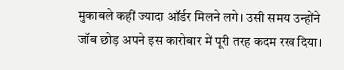मुकाबले कहीं ज्यादा ऑर्डर मिलने लगे। उसी समय उन्होंने जॉब छोड़ अपने इस कारोबार में पूरी तरह कदम रख दिया।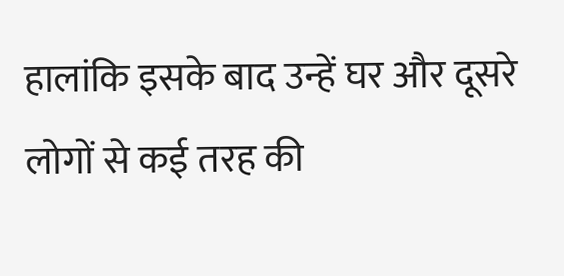हालांकि इसके बाद उन्हें घर और दूसरे लोगों से कई तरह की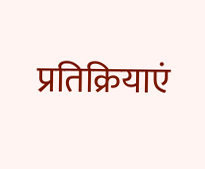प्रतिक्रियाएं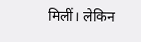मिलीं। लेकिन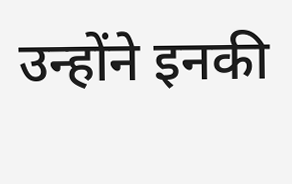उन्होंने इनकी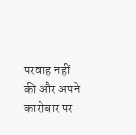परवाह नहीं की और अपने कारोबार पर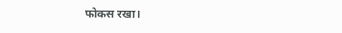फोकस रखा।